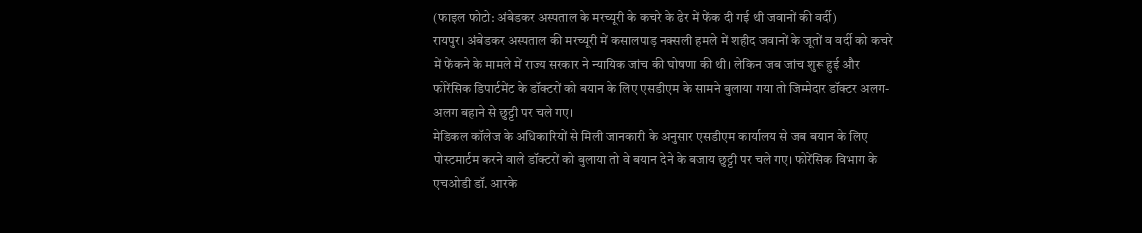(फाइल फोटो: अंबेडकर अस्पताल के मरच्यूरी के कचरे के ढेर में फेंक दी गई थी जवानों की वर्दी)
रायपुर। अंबेडकर अस्पताल की मरच्यूरी में कसालपाड़ नक्सली हमले में शहीद जवानों के जूतों व वर्दी को कचरे में फेंकने के मामले में राज्य सरकार ने न्यायिक जांच की घोषणा की थी। लेकिन जब जांच शुरू हुई और फोरेंसिक डिपार्टमेंट के डॉक्टरों को बयान के लिए एसडीएम के सामने बुलाया गया तो जिम्मेदार डॉक्टर अलग-अलग बहाने से छुट्टी पर चले गए।
मेडिकल कॉलेज के अधिकारियों से मिली जानकारी के अनुसार एसडीएम कार्यालय से जब बयान के लिए पोस्टमार्टम करने वाले डॉक्टरों को बुलाया तो वे बयान देने के बजाय छुट्टी पर चले गए। फोरेंसिक विभाग के एचओडी डॉ. आरके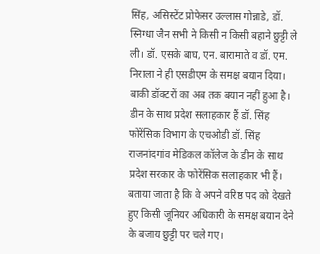सिंह, असिस्टेंट प्रोफेसर उल्लास गोन्नाडे, डॉ. स्निग्धा जैन सभी ने किसी न किसी बहाने छुट्टी ले ली। डॉ. एसके बाघ, एन. बारामाते व डॉ. एम. निराला ने ही एसडीएम के समक्ष बयान दिया। बाकी डॉक्टरों का अब तक बयान नहीं हुआ है।
डीन के साथ प्रदेश सलाहकार हैं डॉ. सिंह
फोरेंसिक विभाग के एचओडी डॉ. सिंह राजनांदगांव मेडिकल कॉलेज के डीन के साथ प्रदेश सरकार के फोरेंसिक सलाहकार भी हैं। बताया जाता है कि वे अपने वरिष्ठ पद को देखते हुए किसी जूनियर अधिकारी के समक्ष बयान देने के बजाय छुट्टी पर चले गए।